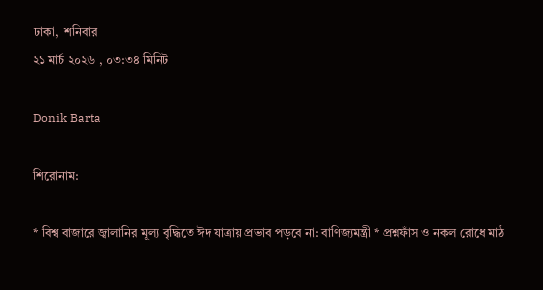ঢাকা,  শনিবার
২১ মার্চ ২০২৬ , ০৩:৩৪ মিনিট

Donik Barta

শিরোনাম:

* বিশ্ব বাজারে জ্বালানির মূল্য বৃদ্ধিতে ঈদ যাত্রায় প্রভাব পড়বে না: বাণিজ্যমন্ত্রী * প্রশ্নফাঁস ও নকল রোধে মাঠ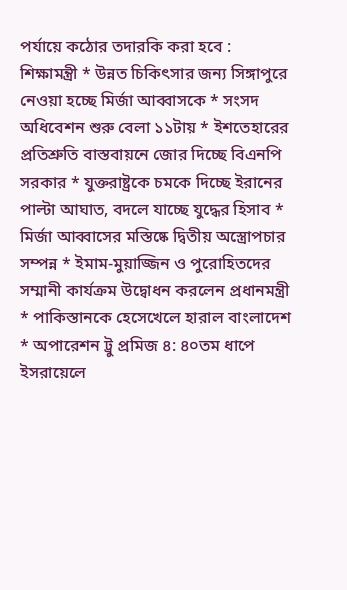পর্যায়ে কঠোর তদারকি করা হবে : শিক্ষামন্ত্রী * উন্নত চিকিৎসার জন্য সিঙ্গাপুরে নেওয়া হচ্ছে মির্জা আব্বাসকে * সংসদ অধিবেশন শুরু বেলা ১১টায় * ইশতেহারের প্রতিশ্রুতি বাস্তবায়নে জোর দিচ্ছে বিএনপি সরকার * যুক্তরাষ্ট্রকে চমকে দিচ্ছে ইরানের পাল্টা আঘাত, বদলে যাচ্ছে যুদ্ধের হিসাব * মির্জা আব্বাসের মস্তিষ্কে দ্বিতীয় অস্ত্রোপচার সম্পন্ন * ইমাম-মুয়াজ্জিন ও পুরোহিতদের সম্মানী কার্যক্রম উদ্বোধন করলেন প্রধানমন্ত্রী * পাকিস্তানকে হেসেখেলে হারাল বাংলাদেশ * অপারেশন ট্রু প্রমিজ ৪: ৪০তম ধাপে ইসরায়েলে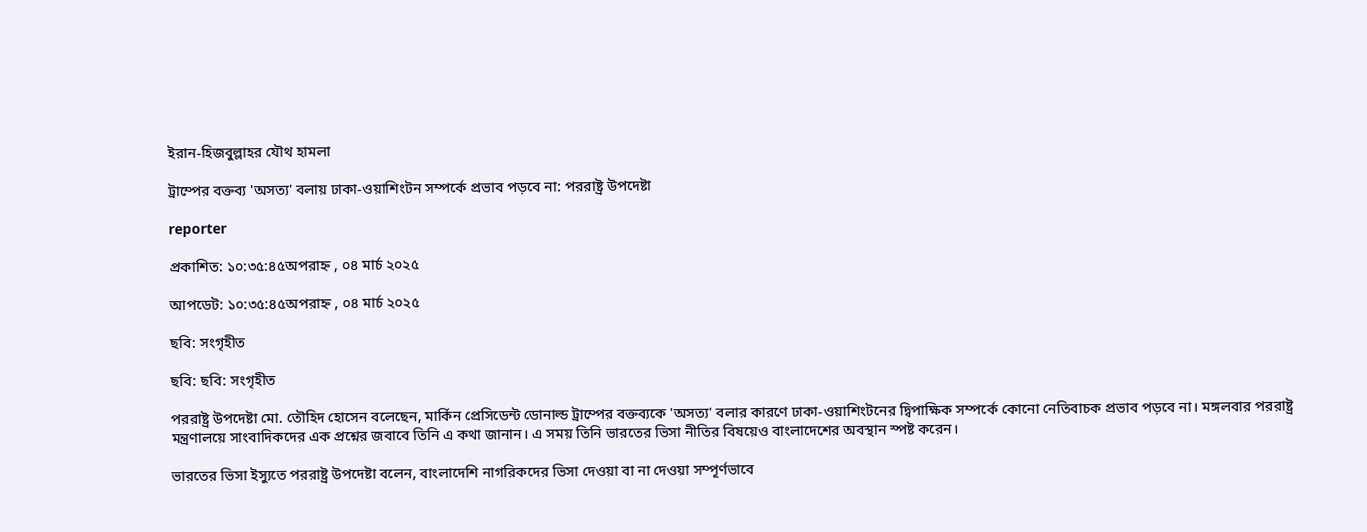ইরান-হিজবুল্লাহর যৌথ হামলা

ট্রাম্পের বক্তব্য 'অসত্য' বলায় ঢাকা-ওয়াশিংটন সম্পর্কে প্রভাব পড়বে না: পররাষ্ট্র উপদেষ্টা

reporter

প্রকাশিত: ১০:৩৫:৪৫অপরাহ্ন , ০৪ মার্চ ২০২৫

আপডেট: ১০:৩৫:৪৫অপরাহ্ন , ০৪ মার্চ ২০২৫

ছবি: সংগৃহীত

ছবি: ছবি: সংগৃহীত

পররাষ্ট্র উপদেষ্টা মো. তৌহিদ হোসেন বলেছেন, মার্কিন প্রেসিডেন্ট ডোনাল্ড ট্রাম্পের বক্তব্যকে 'অসত্য' বলার কারণে ঢাকা-ওয়াশিংটনের দ্বিপাক্ষিক সম্পর্কে কোনো নেতিবাচক প্রভাব পড়বে না। মঙ্গলবার পররাষ্ট্র মন্ত্রণালয়ে সাংবাদিকদের এক প্রশ্নের জবাবে তিনি এ কথা জানান। এ সময় তিনি ভারতের ভিসা নীতির বিষয়েও বাংলাদেশের অবস্থান স্পষ্ট করেন।

ভারতের ভিসা ইস্যুতে পররাষ্ট্র উপদেষ্টা বলেন, বাংলাদেশি নাগরিকদের ভিসা দেওয়া বা না দেওয়া সম্পূর্ণভাবে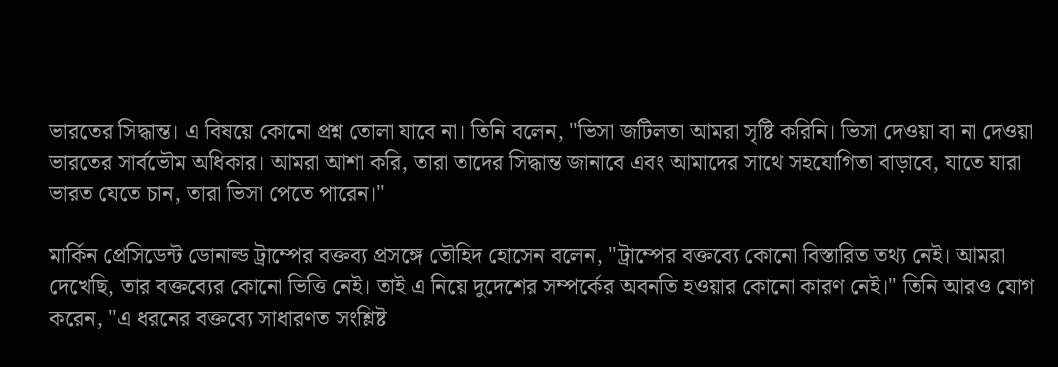ভারতের সিদ্ধান্ত। এ বিষয়ে কোনো প্রশ্ন তোলা যাবে না। তিনি বলেন, "ভিসা জটিলতা আমরা সৃষ্টি করিনি। ভিসা দেওয়া বা না দেওয়া ভারতের সার্বভৌম অধিকার। আমরা আশা করি, তারা তাদের সিদ্ধান্ত জানাবে এবং আমাদের সাথে সহযোগিতা বাড়াবে, যাতে যারা ভারত যেতে চান, তারা ভিসা পেতে পারেন।"

মার্কিন প্রেসিডেন্ট ডোনাল্ড ট্রাম্পের বক্তব্য প্রসঙ্গে তৌহিদ হোসেন বলেন, "ট্রাম্পের বক্তব্যে কোনো বিস্তারিত তথ্য নেই। আমরা দেখেছি, তার বক্তব্যের কোনো ভিত্তি নেই। তাই এ নিয়ে দুদেশের সম্পর্কের অবনতি হওয়ার কোনো কারণ নেই।" তিনি আরও যোগ করেন, "এ ধরনের বক্তব্যে সাধারণত সংশ্লিষ্ট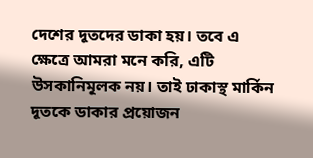দেশের দূতদের ডাকা হয়। তবে এ ক্ষেত্রে আমরা মনে করি, এটি উসকানিমূলক নয়। তাই ঢাকাস্থ মার্কিন দূতকে ডাকার প্রয়োজন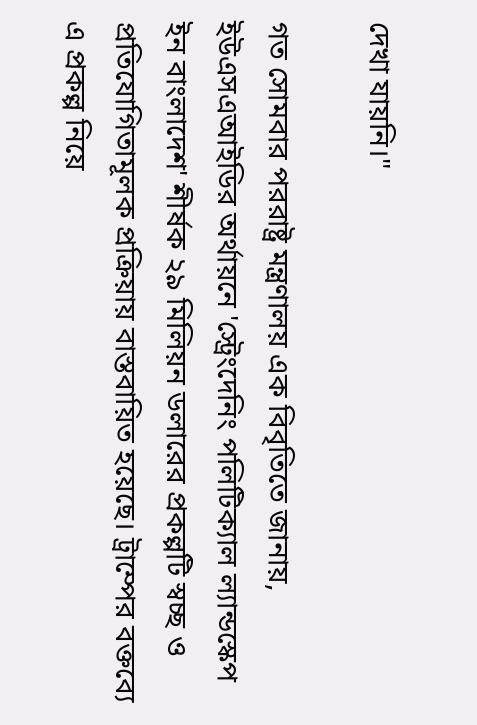দেখা যায়নি।"

গত সোমবার পররাষ্ট্র মন্ত্রণালয় এক বিবৃতিতে জানায়, ইউএসএআইডির অর্থায়নে 'স্ট্রেংদেনিং পলিটিক্যাল ল্যান্ডস্কেপ ইন বাংলাদেশ' শীর্ষক ২৯ মিলিয়ন ডলারের প্রকল্পটি স্বচ্ছ ও প্রতিযোগিতামূলক প্রক্রিয়ায় বাস্তবায়িত হয়েছে। ট্রাম্পের বক্তব্যে এ প্রকল্প নিয়ে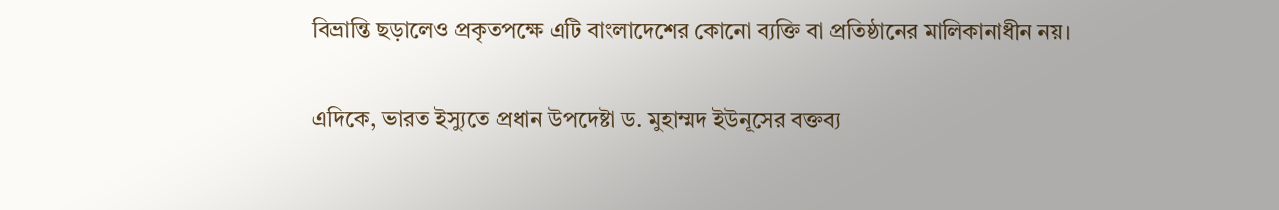বিভ্রান্তি ছড়ালেও প্রকৃতপক্ষে এটি বাংলাদেশের কোনো ব্যক্তি বা প্রতিষ্ঠানের মালিকানাধীন নয়।

এদিকে, ভারত ইস্যুতে প্রধান উপদেষ্টা ড. মুহাম্মদ ইউনূসের বক্তব্য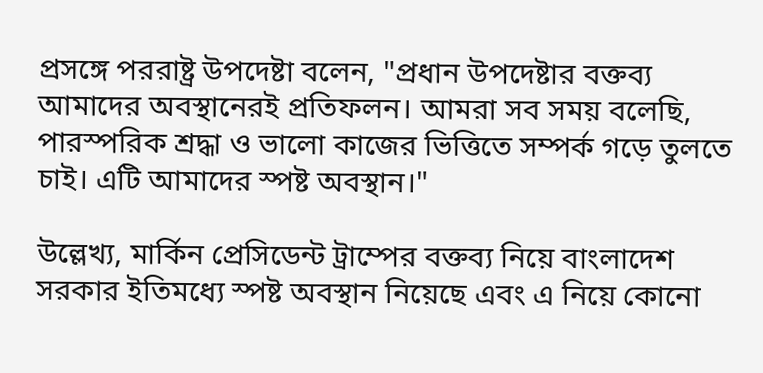প্রসঙ্গে পররাষ্ট্র উপদেষ্টা বলেন, "প্রধান উপদেষ্টার বক্তব্য আমাদের অবস্থানেরই প্রতিফলন। আমরা সব সময় বলেছি, পারস্পরিক শ্রদ্ধা ও ভালো কাজের ভিত্তিতে সম্পর্ক গড়ে তুলতে চাই। এটি আমাদের স্পষ্ট অবস্থান।"

উল্লেখ্য, মার্কিন প্রেসিডেন্ট ট্রাম্পের বক্তব্য নিয়ে বাংলাদেশ সরকার ইতিমধ্যে স্পষ্ট অবস্থান নিয়েছে এবং এ নিয়ে কোনো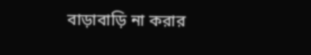বাড়াবাড়ি না করার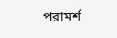পরামর্শ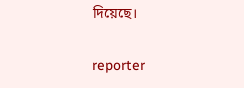দিয়েছে।

reporter